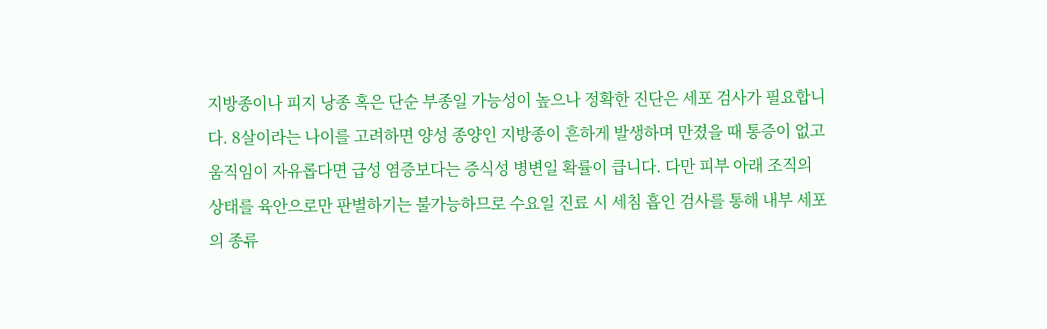지방종이나 피지 낭종 혹은 단순 부종일 가능성이 높으나 정확한 진단은 세포 검사가 필요합니다. 8살이라는 나이를 고려하면 양성 종양인 지방종이 흔하게 발생하며 만졌을 때 통증이 없고 움직임이 자유롭다면 급성 염증보다는 증식성 병변일 확률이 큽니다. 다만 피부 아래 조직의 상태를 육안으로만 판별하기는 불가능하므로 수요일 진료 시 세침 흡인 검사를 통해 내부 세포의 종류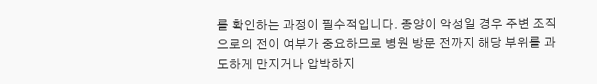를 확인하는 과정이 필수적입니다. 종양이 악성일 경우 주변 조직으로의 전이 여부가 중요하므로 병원 방문 전까지 해당 부위를 과도하게 만지거나 압박하지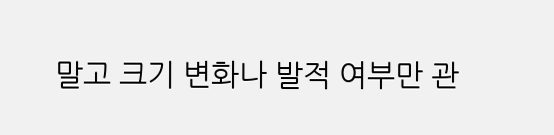말고 크기 변화나 발적 여부만 관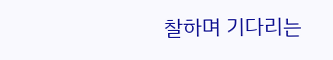찰하며 기다리는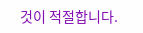것이 적절합니다.